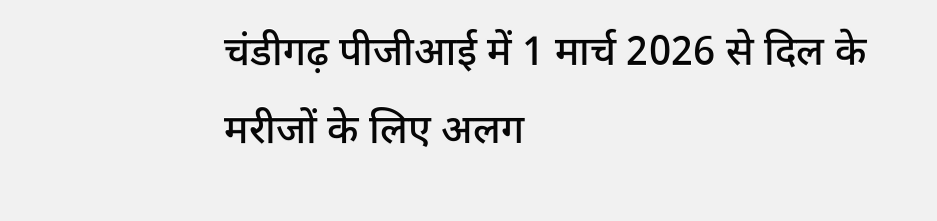चंडीगढ़ पीजीआई में 1 मार्च 2026 से दिल के मरीजों के लिए अलग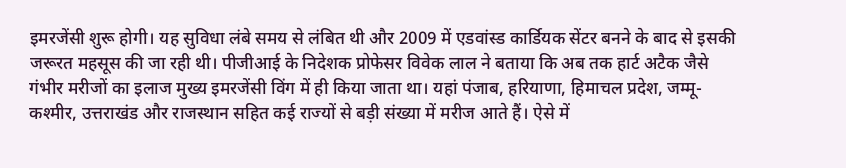इमरजेंसी शुरू होगी। यह सुविधा लंबे समय से लंबित थी और 2009 में एडवांस्ड कार्डियक सेंटर बनने के बाद से इसकी जरूरत महसूस की जा रही थी। पीजीआई के निदेशक प्रोफेसर विवेक लाल ने बताया कि अब तक हार्ट अटैक जैसे गंभीर मरीजों का इलाज मुख्य इमरजेंसी विंग में ही किया जाता था। यहां पंजाब, हरियाणा, हिमाचल प्रदेश, जम्मू-कश्मीर, उत्तराखंड और राजस्थान सहित कई राज्यों से बड़ी संख्या में मरीज आते हैं। ऐसे में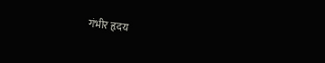गंभीर हृदय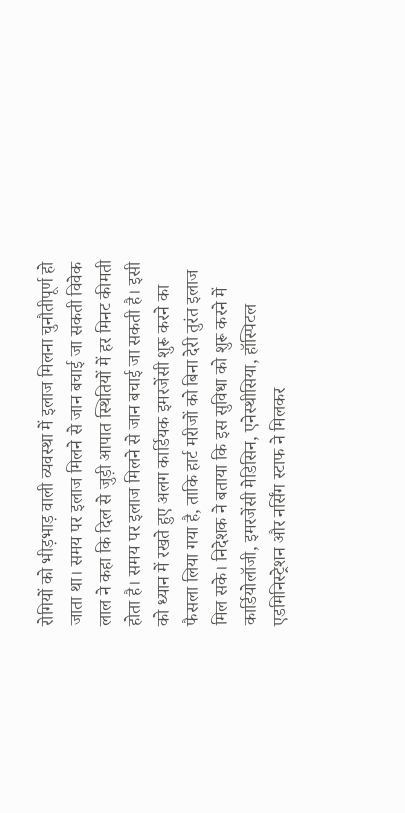रोगियों को भीड़भाड़ वाली व्यवस्था में इलाज मिलना चुनौतीपूर्ण हो जाता था। समय पर इलाज मिलने से जान बचाई जा सकती विवेक लाल ने कहा कि दिल से जुड़ी आपात स्थितियों में हर मिनट कीमती होता है। समय पर इलाज मिलने से जान बचाई जा सकती है। इसी को ध्यान में रखते हुए अलग कार्डियक इमरजेंसी शुरू करने का फैसला लिया गया है, ताकि हार्ट मरीजों को बिना देरी तुरंत इलाज मिल सके। निदेशक ने बताया कि इस सुविधा को शुरू करने में कार्डियोलॉजी, इमरजेंसी मेडिसिन, एनेस्थीसिया, हॉस्पिटल एडमिनिस्ट्रेशन और नर्सिंग स्टाफ ने मिलकर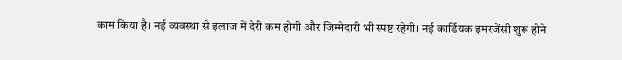काम किया है। नई व्यवस्था से इलाज में देरी कम होगी और जिम्मेदारी भी स्पष्ट रहेगी। नई कार्डियक इमरजेंसी शुरू होने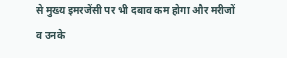से मुख्य इमरजेंसी पर भी दबाव कम होगा और मरीजों व उनके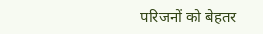परिजनों को बेहतर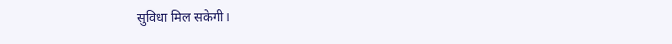सुविधा मिल सकेगी।